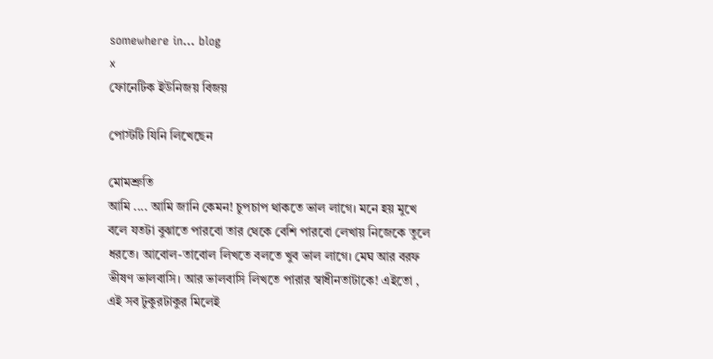somewhere in... blog
x
ফোনেটিক ইউনিজয় বিজয়

পোস্টটি যিনি লিখেছেন

মোমশ্রুতি
আমি .... আমি জানি কেমন! চুপচাপ থাকতে ভাল লাগে। মনে হয় মুখে বলে যতটা বুঝাতে পারবো তার থেকে বেশি পারবো লেখায় নিজেকে তুলে ধরতে। আবোল-তাবোল লিখতে বলতে খুব ভাল লাগে। মেঘ আর বরফ ভীষণ ভালবাসি। আর ভালবাসি লিখতে পারার স্বাধীনতাটাকে! এইতো , এই সব টুকুরটাকুর মিলেই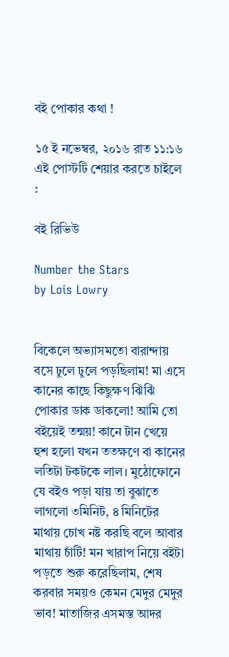বই পোকার কথা !

১৫ ই নভেম্বর, ২০১৬ রাত ১১:১৬
এই পোস্টটি শেয়ার করতে চাইলে :

বই রিভিউ

Number the Stars
by Lois Lowry


বিকেলে অভ্যাসমতো বারান্দায় বসে ঢুলে ঢুলে পড়ছিলাম! মা এসে কানের কাছে কিছুক্ষণ ঝিঁঝিঁ পোকার ডাক ডাকলো! আমি তো বইয়েই তন্ময়! কানে টান খেয়ে হুশ হলো যখন ততক্ষণে বা কানের লতিটা টকটকে লাল। মুঠোফোনে যে বইও পড়া যায় তা বুঝাতে লাগলো ৩মিনিট, ৪ মিনিটের মাথায় চোখ নষ্ট করছি বলে আবার মাথায় চাঁটি! মন খারাপ নিয়ে বইটা পড়তে শুরু করেছিলাম, শেষ করবার সময়ও কেমন মেদুর মেদুর ভাব! মাতাজির এসমস্ত আদর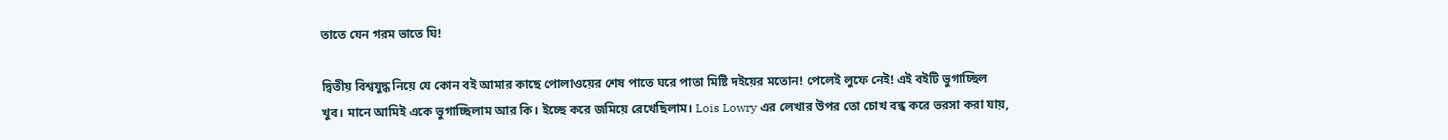তাতে যেন গরম ভাতে ঘি!

দ্বিতীয় বিশ্বযুদ্ধ নিয়ে যে কোন বই আমার কাছে পোলাওয়ের শেষ পাতে ঘরে পাতা মিষ্টি দইয়ের মতোন! পেলেই লুফে নেই! এই বইটি ভুগাচ্ছিল খুব। মানে আমিই একে ভুগাচ্ছিলাম আর কি। ইচ্ছে করে জমিয়ে রেখেছিলাম। Lois Lowry এর লেখার উপর তো চোখ বন্ধ করে ভরসা করা যায়,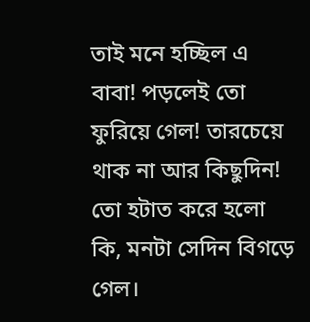তাই মনে হচ্ছিল এ বাবা! পড়লেই তো ফুরিয়ে গেল! তারচেয়ে থাক না আর কিছুদিন! তো হটাত করে হলো কি, মনটা সেদিন বিগড়ে গেল।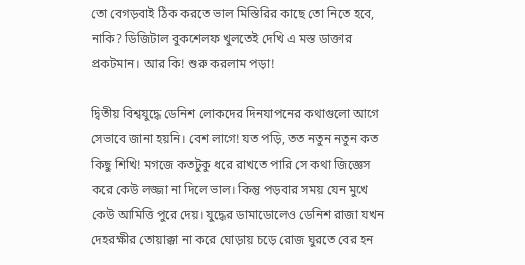তো বেগড়বাই ঠিক করতে ভাল মিস্তিরির কাছে তো নিতে হবে, নাকি? ডিজিটাল বুকশেলফ খুলতেই দেখি এ মস্ত ডাক্তার প্রকটমান। আর কি! শুরু করলাম পড়া!

দ্বিতীয় বিশ্বযুদ্ধে ডেনিশ লোকদের দিনযাপনের কথাগুলো আগে সেভাবে জানা হয়নি। বেশ লাগে! যত পড়ি, তত নতুন নতুন কত কিছু শিখি! মগজে কতটুকু ধরে রাখতে পারি সে কথা জিজ্ঞেস করে কেউ লজ্জা না দিলে ভাল। কিন্তু পড়বার সময় যেন মুখে কেউ আমিত্তি পুরে দেয়। যুদ্ধের ডামাডোলেও ডেনিশ রাজা যখন দেহরক্ষীর তোয়াক্কা না করে ঘোড়ায় চড়ে রোজ ঘুরতে বের হন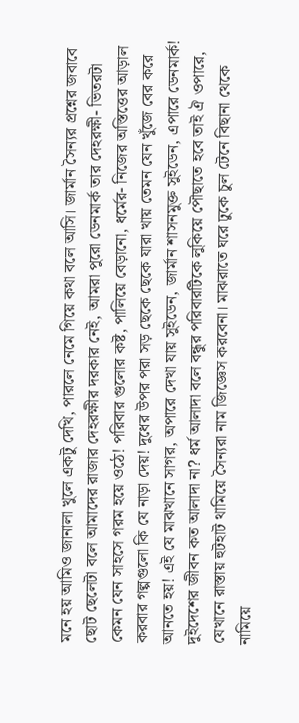মনে হয় আমিও জানালা খুলে একটু দেখি, পারলে নেমে গিয়ে কথা বলে আসি। জার্মান সৈন্যর প্রশ্নের জবাবে ছোট ছেলেটা বলে আমাদের রাজার দেহরক্ষীর দরকার নেই, আমরা পুরো ডেনমার্ক তার দেহরক্ষী- ভিতরটা কেমন যেন সাহসে গরম হয়ে ওঠে! পরিবার গুলোর কষ্ট, পালিয়ে বেড়ানো, ধর্মের- নিজের অস্তিত্তের আড়াল করবার গল্পগুলো কি যে নাড়া দেয়! দুধের উপর পরা সড় ছেকে ছেকে যারা খায় তেমন যেন খুঁজে বের করে আনতে হয়! এই যে মাঝখানে সাগর, অপারে দেখা যায় সুইডেন, জার্মান শাসনমুক্ত সুইডেন, এপারে ডেনমার্ক! দুইদেশের জীবন কত আলাদা না? ধর্ম আলাদা বলে বন্ধুর পরিবারটিকে লুকিয়ে পৌছাতে হবে তাই ঐ ওপারে, যেখানে রাস্তায় হুটহাট থামিয়ে সৈন্যরা নাম জিজ্ঞেস করবেনা। মাঝরাতে ঘরে ঢুকে চুল টেনে বিছানা থেকে নামিয়ে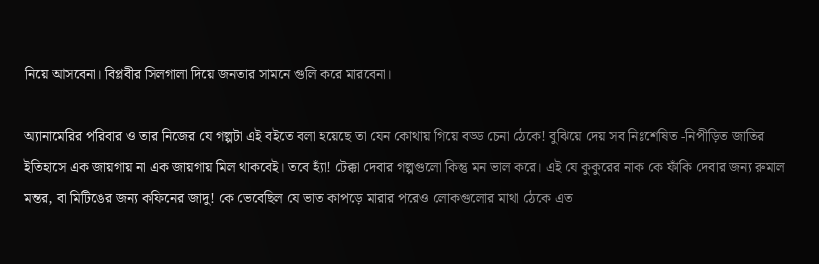নিয়ে আসবেনা। বিপ্লবীর সিলগালা দিয়ে জনতার সামনে গুলি করে মারবেনা।

অ্যানামেরির পরিবার ও তার নিজের যে গল্পটা এই বইতে বলা হয়েছে তা যেন কোথায় গিয়ে বড্ড চেনা ঠেকে! বুঝিয়ে দেয় সব নিঃশেষিত -নিপীড়িত জাতির ইতিহাসে এক জায়গায় না এক জায়গায় মিল থাকবেই। তবে হ্যাঁ! টেক্কা দেবার গল্পগুলো কিন্তু মন ভাল করে। এই যে কুকুরের নাক কে ফাঁকি দেবার জন্য রুমাল মন্তর, বা মিটিঙের জন্য কফিনের জাদু! কে ভেবেছিল যে ভাত কাপড়ে মারার পরেও লোকগুলোর মাথা ঠেকে এত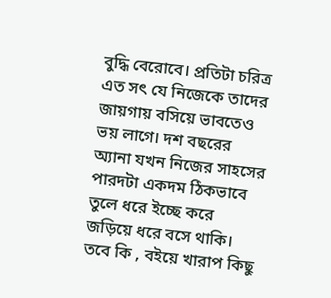বুদ্ধি বেরোবে। প্রতিটা চরিত্র এত সৎ যে নিজেকে তাদের জায়গায় বসিয়ে ভাবতেও ভয় লাগে। দশ বছরের অ্যানা যখন নিজের সাহসের পারদটা একদম ঠিকভাবে তুলে ধরে ইচ্ছে করে জড়িয়ে ধরে বসে থাকি। তবে কি , বইয়ে খারাপ কিছু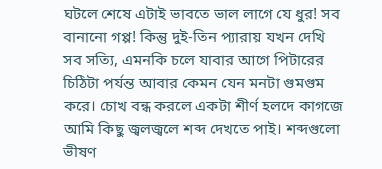ঘটলে শেষে এটাই ভাবতে ভাল লাগে যে ধুর! সব বানানো গপ্প! কিন্তু দুই-তিন প্যারায় যখন দেখি সব সত্যি, এমনকি চলে যাবার আগে পিটারের চিঠিটা পর্যন্ত আবার কেমন যেন মনটা গুমগুম করে। চোখ বন্ধ করলে একটা শীর্ণ হলদে কাগজে আমি কিছু জ্বলজ্বলে শব্দ দেখতে পাই। শব্দগুলো ভীষণ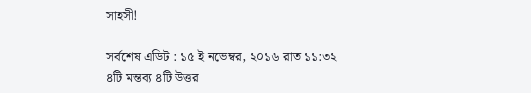সাহসী!

সর্বশেষ এডিট : ১৫ ই নভেম্বর, ২০১৬ রাত ১১:৩২
৪টি মন্তব্য ৪টি উত্তর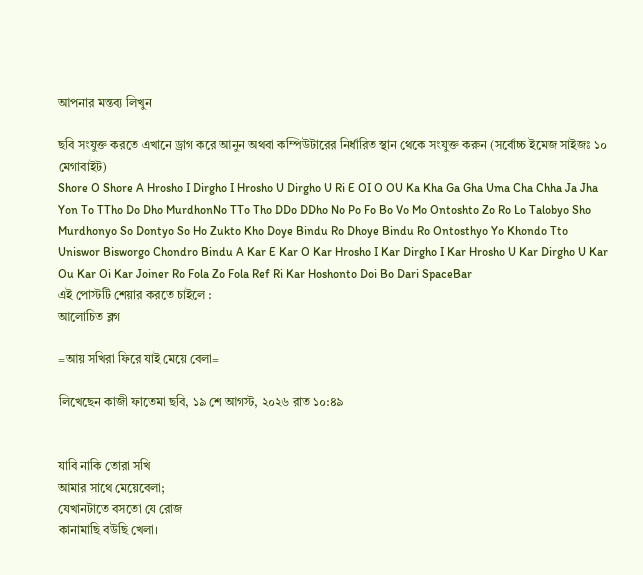আপনার মন্তব্য লিখুন

ছবি সংযুক্ত করতে এখানে ড্রাগ করে আনুন অথবা কম্পিউটারের নির্ধারিত স্থান থেকে সংযুক্ত করুন (সর্বোচ্চ ইমেজ সাইজঃ ১০ মেগাবাইট)
Shore O Shore A Hrosho I Dirgho I Hrosho U Dirgho U Ri E OI O OU Ka Kha Ga Gha Uma Cha Chha Ja Jha Yon To TTho Do Dho MurdhonNo TTo Tho DDo DDho No Po Fo Bo Vo Mo Ontoshto Zo Ro Lo Talobyo Sho Murdhonyo So Dontyo So Ho Zukto Kho Doye Bindu Ro Dhoye Bindu Ro Ontosthyo Yo Khondo Tto Uniswor Bisworgo Chondro Bindu A Kar E Kar O Kar Hrosho I Kar Dirgho I Kar Hrosho U Kar Dirgho U Kar Ou Kar Oi Kar Joiner Ro Fola Zo Fola Ref Ri Kar Hoshonto Doi Bo Dari SpaceBar
এই পোস্টটি শেয়ার করতে চাইলে :
আলোচিত ব্লগ

=আয় সখিরা ফিরে যাই মেয়ে বেলা=

লিখেছেন কাজী ফাতেমা ছবি, ১৯ শে আগস্ট, ২০২৬ রাত ১০:৪৯


যাবি নাকি তোরা সখি
আমার সাথে মেয়েবেলা;
যেখানটাতে বসতো যে রোজ
কানামাছি বউছি খেলা।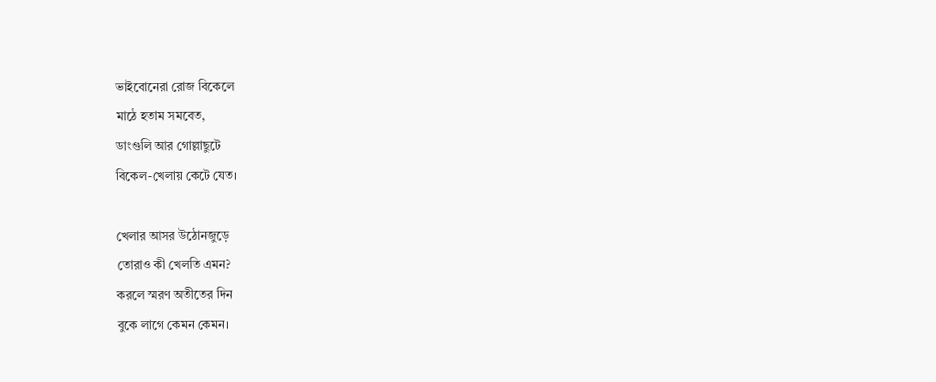ভাইবোনেরা রোজ বিকেলে
মাঠে হতাম সমবেত,
ডাংগুলি আর গোল্লাছুটে
বিকেল-খেলায় কেটে যেত।

খেলার আসর উঠোনজুড়ে
তোরাও কী খেলতি এমন?
করলে স্মরণ অতীতের দিন
বুকে লাগে কেমন কেমন।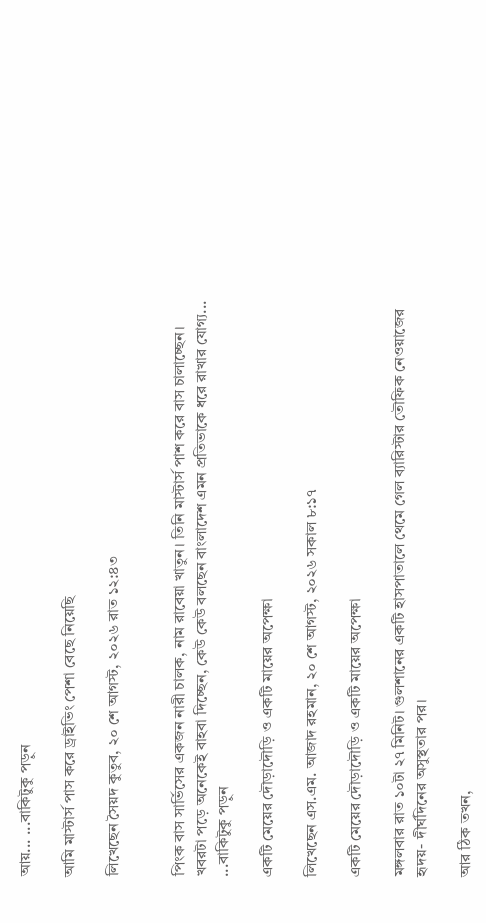আয়... ...বাকিটুকু পড়ুন

আমি মাস্টার্স পাস করে ড্রাইভিং পেশা বেছে নিয়েছি

লিখেছেন সৈয়দ কুতুব, ২০ শে আগস্ট, ২০২৬ রাত ১২:৪৩


পিংক বাস সার্ভিসের একজন নারী চালক, নাম রাবেয়া খাতুন। তিনি মাস্টার্স পাশ করে বাস চালাচ্ছেন। খবরটা পড়ে অনেকেই বাহবা দিচ্ছেন, কেউ কেউ বলছেন বাংলাদেশ এমন প্রতিভাকে ধরে রাখার যোগ্য... ...বাকিটুকু পড়ুন

একটি মেয়ের দৌড়াদৌড়ি ও একটি মায়ের অপেক্ষা

লিখেছেন এস.এম. আজাদ রহমান, ২০ শে আগস্ট, ২০২৬ সকাল ৮:১৭

একটি মেয়ের দৌড়াদৌড়ি ও একটি মায়ের অপেক্ষা

মঙ্গলবার রাত ১০টা ২৭ মিনিট। গুলশানের একটি হাসপাতালে থেমে গেল ব্যারিস্টার তৌফিক নেওয়াজের হৃদয়- দীর্ঘদিনের অসুস্থতার পর।

আর ঠিক তখন,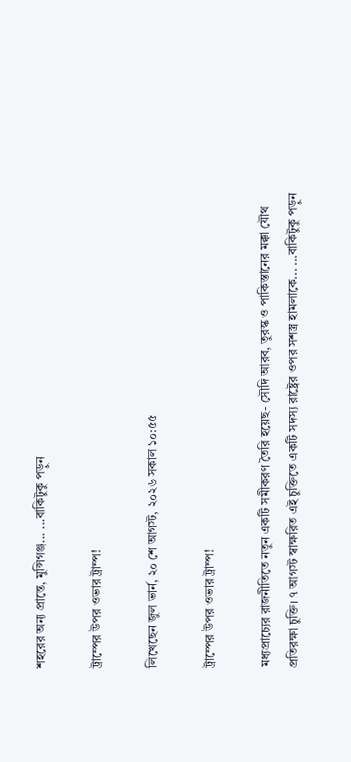শহরের অন্য প্রান্তে, মুন্সিগঞ্জ... ...বাকিটুকু পড়ুন

ট্রাম্পের উপর ওভার ট্রাম্প!

লিখেছেন জুল ভার্ন, ২০ শে আগস্ট, ২০২৬ সকাল ১০:৫৫

ট্রাম্পের উপর ওভার ট্রাম্প!

মধ্যপ্রাচ্যের রাজনীতিতে নতুন একটি সমীকরণ তৈরি হয়েছ- সৌদি আরব, তুরস্ক ও পাকিস্তানের মক্কা যৌথ প্রতিরক্ষা চুক্তি। ৭ আগস্ট স্বাক্ষরিত এই চুক্তিতে একটি সদস্য রাষ্ট্রের ওপর সশস্ত্র হামলাকে... ...বাকিটুকু পড়ুন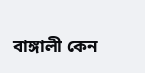বাঙ্গালী কেন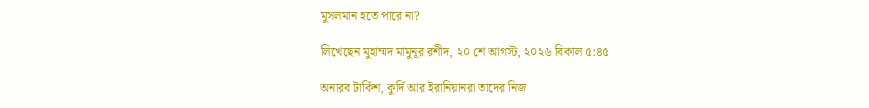মুসলমান হতে পারে না?

লিখেছেন মুহাম্মদ মামুনূর রশীদ, ২০ শে আগস্ট, ২০২৬ বিকাল ৫:৪৫

অনারব টার্কিশ, কুর্দি আর ইরানিয়ানরা তাদের নিজ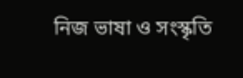নিজ ভাষা ও সংস্কৃতি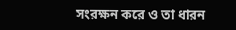সংরক্ষন করে ও তা ধারন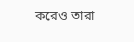করেও তারা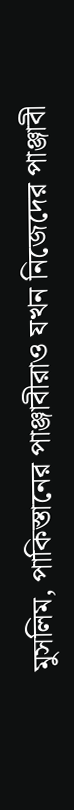মুসলিম, পাকিস্তানের পাঞ্জাবীরাও যখন নিজেদের পাঞ্জাবী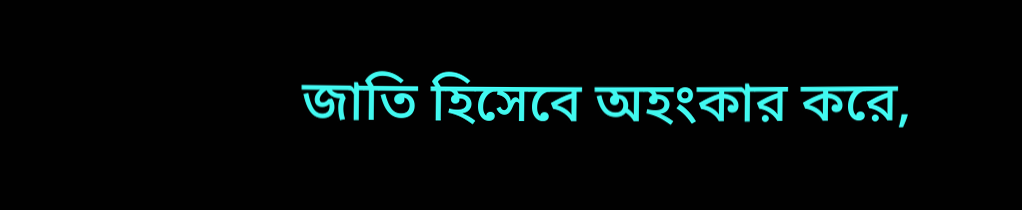জাতি হিসেবে অহংকার করে,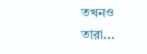তখনও তারা...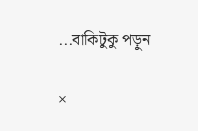...বাকিটুকু পড়ুন

×